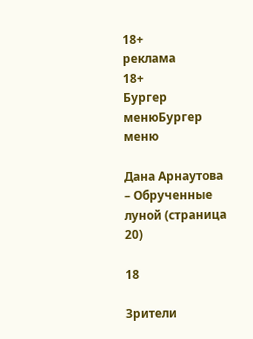18+
реклама
18+
Бургер менюБургер меню

Дана Арнаутова – Обрученные луной (страница 20)

18

Зрители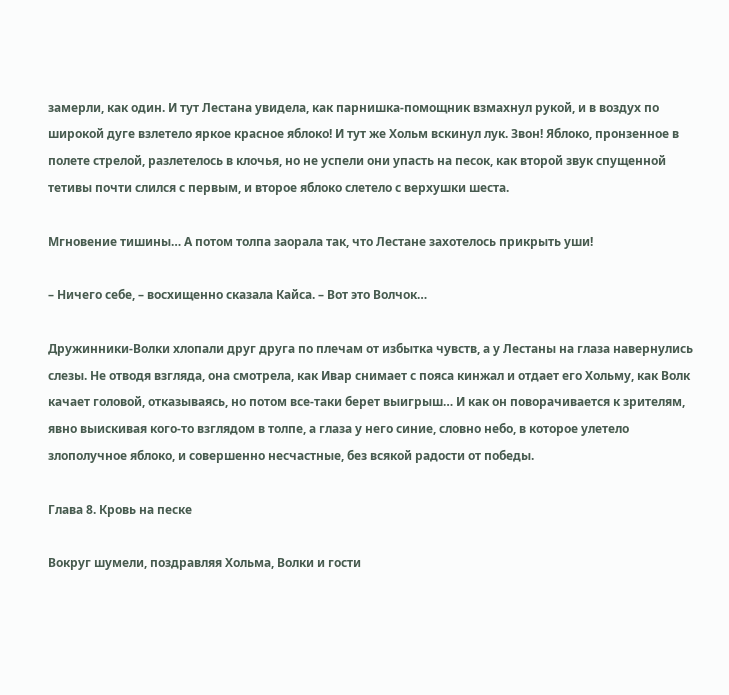замерли, как один. И тут Лестана увидела, как парнишка-помощник взмахнул рукой, и в воздух по широкой дуге взлетело яркое красное яблоко! И тут же Хольм вскинул лук. Звон! Яблоко, пронзенное в полете стрелой, разлетелось в клочья, но не успели они упасть на песок, как второй звук спущенной тетивы почти слился с первым, и второе яблоко слетело с верхушки шеста.

Мгновение тишины… А потом толпа заорала так, что Лестане захотелось прикрыть уши!

– Ничего себе, – восхищенно сказала Кайса. – Вот это Волчок…

Дружинники-Волки хлопали друг друга по плечам от избытка чувств, а у Лестаны на глаза навернулись слезы. Не отводя взгляда, она смотрела, как Ивар снимает с пояса кинжал и отдает его Хольму, как Волк качает головой, отказываясь, но потом все-таки берет выигрыш… И как он поворачивается к зрителям, явно выискивая кого-то взглядом в толпе, а глаза у него синие, словно небо, в которое улетело злополучное яблоко, и совершенно несчастные, без всякой радости от победы.

Глава 8. Кровь на песке

Вокруг шумели, поздравляя Хольма, Волки и гости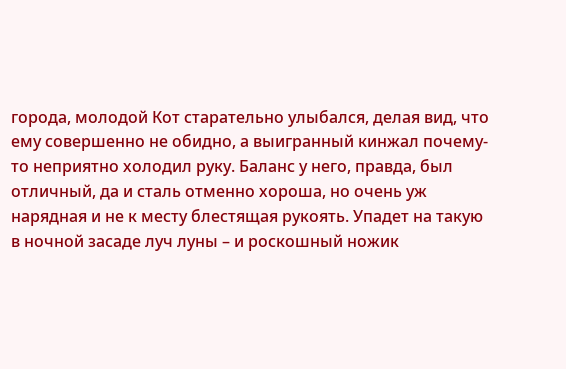города, молодой Кот старательно улыбался, делая вид, что ему совершенно не обидно, а выигранный кинжал почему-то неприятно холодил руку. Баланс у него, правда, был отличный, да и сталь отменно хороша, но очень уж нарядная и не к месту блестящая рукоять. Упадет на такую в ночной засаде луч луны – и роскошный ножик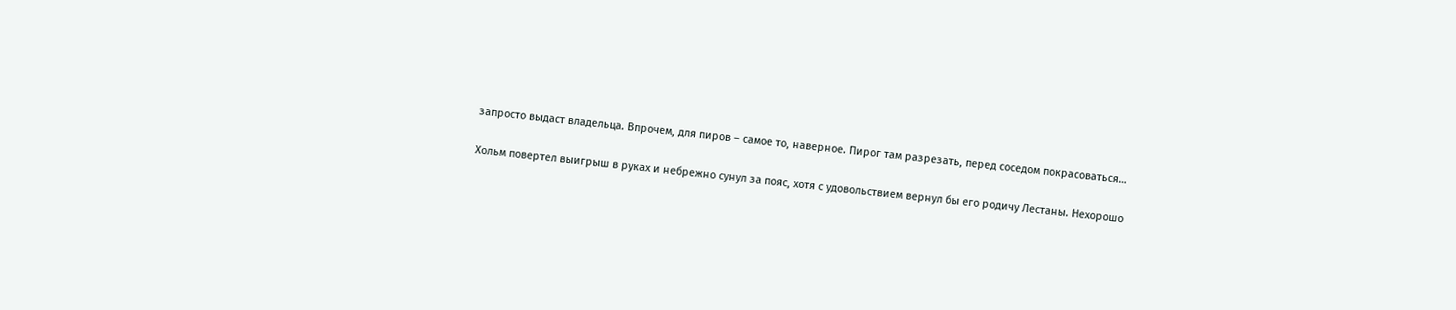запросто выдаст владельца. Впрочем, для пиров – самое то, наверное. Пирог там разрезать, перед соседом покрасоваться…

Хольм повертел выигрыш в руках и небрежно сунул за пояс, хотя с удовольствием вернул бы его родичу Лестаны. Нехорошо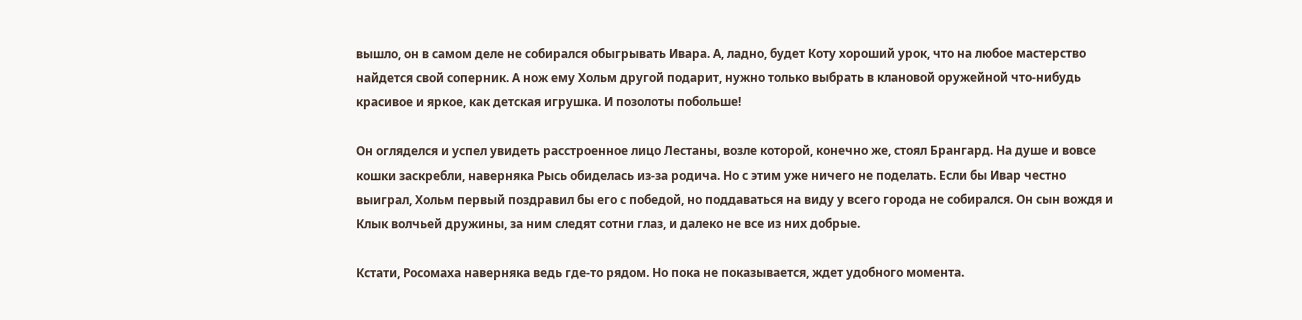вышло, он в самом деле не собирался обыгрывать Ивара. А, ладно, будет Коту хороший урок, что на любое мастерство найдется свой соперник. А нож ему Хольм другой подарит, нужно только выбрать в клановой оружейной что-нибудь красивое и яркое, как детская игрушка. И позолоты побольше!

Он огляделся и успел увидеть расстроенное лицо Лестаны, возле которой, конечно же, стоял Брангард. На душе и вовсе кошки заскребли, наверняка Рысь обиделась из-за родича. Но с этим уже ничего не поделать. Если бы Ивар честно выиграл, Хольм первый поздравил бы его с победой, но поддаваться на виду у всего города не собирался. Он сын вождя и Клык волчьей дружины, за ним следят сотни глаз, и далеко не все из них добрые.

Кстати, Росомаха наверняка ведь где-то рядом. Но пока не показывается, ждет удобного момента.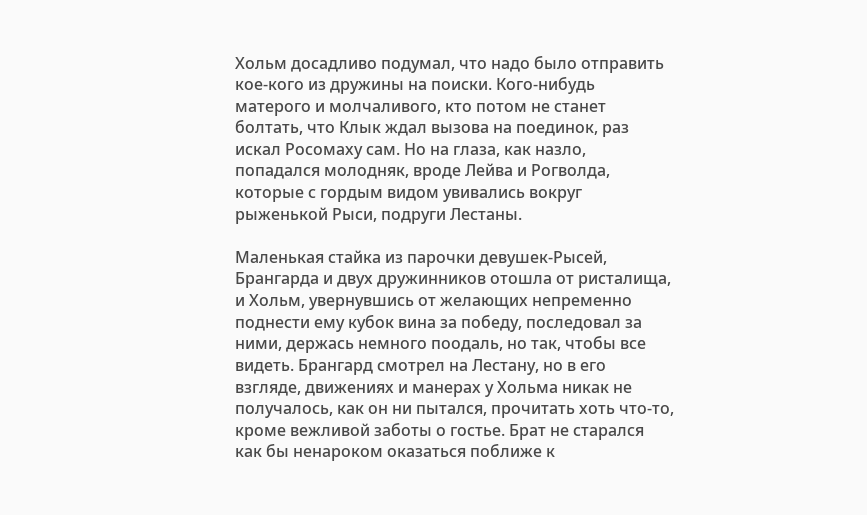Хольм досадливо подумал, что надо было отправить кое-кого из дружины на поиски. Кого-нибудь матерого и молчаливого, кто потом не станет болтать, что Клык ждал вызова на поединок, раз искал Росомаху сам. Но на глаза, как назло, попадался молодняк, вроде Лейва и Рогволда, которые с гордым видом увивались вокруг рыженькой Рыси, подруги Лестаны.

Маленькая стайка из парочки девушек-Рысей, Брангарда и двух дружинников отошла от ристалища, и Хольм, увернувшись от желающих непременно поднести ему кубок вина за победу, последовал за ними, держась немного поодаль, но так, чтобы все видеть. Брангард смотрел на Лестану, но в его взгляде, движениях и манерах у Хольма никак не получалось, как он ни пытался, прочитать хоть что-то, кроме вежливой заботы о гостье. Брат не старался как бы ненароком оказаться поближе к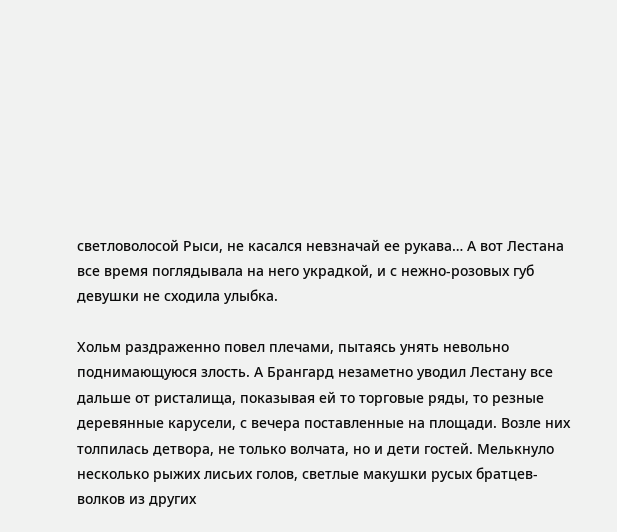светловолосой Рыси, не касался невзначай ее рукава… А вот Лестана все время поглядывала на него украдкой, и с нежно-розовых губ девушки не сходила улыбка.

Хольм раздраженно повел плечами, пытаясь унять невольно поднимающуюся злость. А Брангард незаметно уводил Лестану все дальше от ристалища, показывая ей то торговые ряды, то резные деревянные карусели, с вечера поставленные на площади. Возле них толпилась детвора, не только волчата, но и дети гостей. Мелькнуло несколько рыжих лисьих голов, светлые макушки русых братцев-волков из других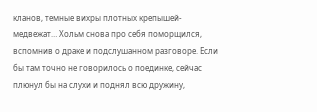кланов, темные вихры плотных крепышей-медвежат… Хольм снова про себя поморщился, вспомнив о драке и подслушанном разговоре. Если бы там точно не говорилось о поединке, сейчас плюнул бы на слухи и поднял всю дружину,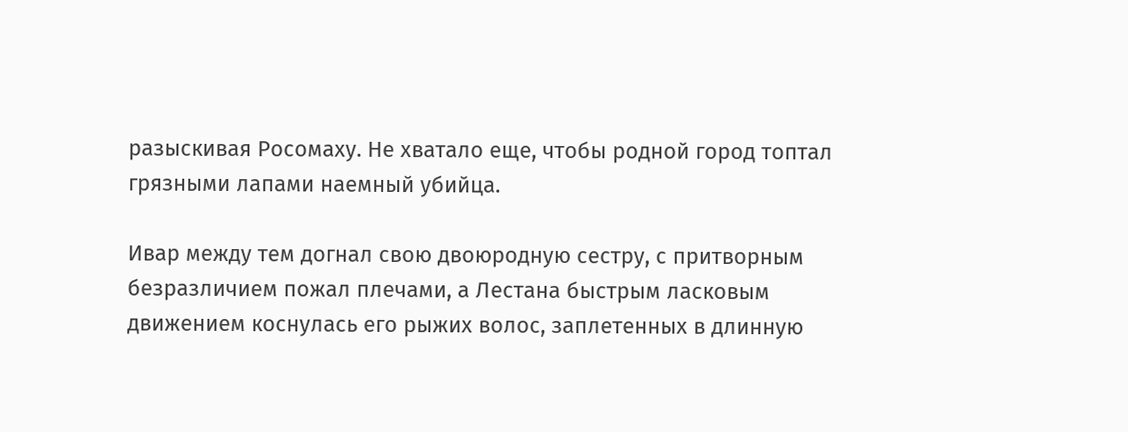разыскивая Росомаху. Не хватало еще, чтобы родной город топтал грязными лапами наемный убийца.

Ивар между тем догнал свою двоюродную сестру, с притворным безразличием пожал плечами, а Лестана быстрым ласковым движением коснулась его рыжих волос, заплетенных в длинную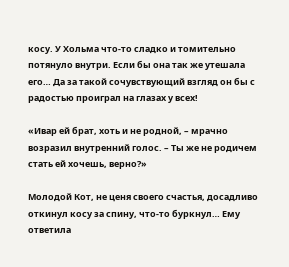косу. У Хольма что-то сладко и томительно потянуло внутри. Если бы она так же утешала его… Да за такой сочувствующий взгляд он бы с радостью проиграл на глазах у всех!

«Ивар ей брат, хоть и не родной, – мрачно возразил внутренний голос. – Ты же не родичем стать ей хочешь, верно?»

Молодой Кот, не ценя своего счастья, досадливо откинул косу за спину, что-то буркнул… Ему ответила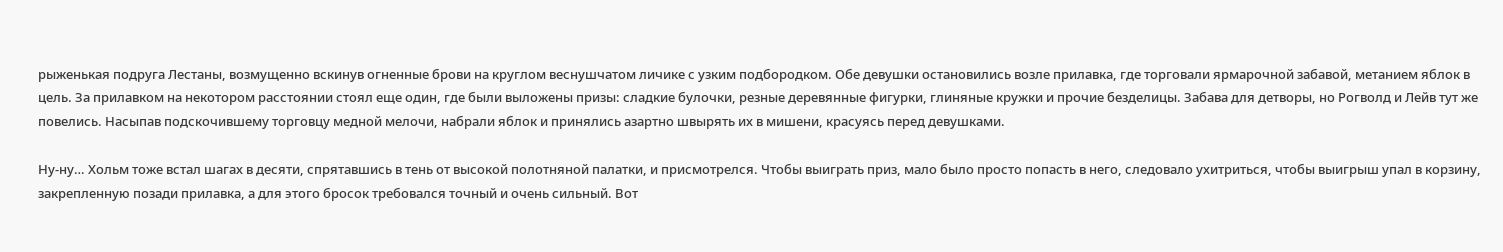рыженькая подруга Лестаны, возмущенно вскинув огненные брови на круглом веснушчатом личике с узким подбородком. Обе девушки остановились возле прилавка, где торговали ярмарочной забавой, метанием яблок в цель. За прилавком на некотором расстоянии стоял еще один, где были выложены призы: сладкие булочки, резные деревянные фигурки, глиняные кружки и прочие безделицы. Забава для детворы, но Рогволд и Лейв тут же повелись. Насыпав подскочившему торговцу медной мелочи, набрали яблок и принялись азартно швырять их в мишени, красуясь перед девушками.

Ну-ну… Хольм тоже встал шагах в десяти, спрятавшись в тень от высокой полотняной палатки, и присмотрелся. Чтобы выиграть приз, мало было просто попасть в него, следовало ухитриться, чтобы выигрыш упал в корзину, закрепленную позади прилавка, а для этого бросок требовался точный и очень сильный. Вот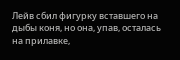Лейв сбил фигурку вставшего на дыбы коня, но она, упав, осталась на прилавке,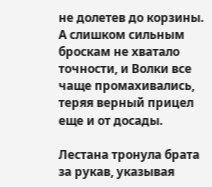не долетев до корзины. А слишком сильным броскам не хватало точности, и Волки все чаще промахивались, теряя верный прицел еще и от досады.

Лестана тронула брата за рукав, указывая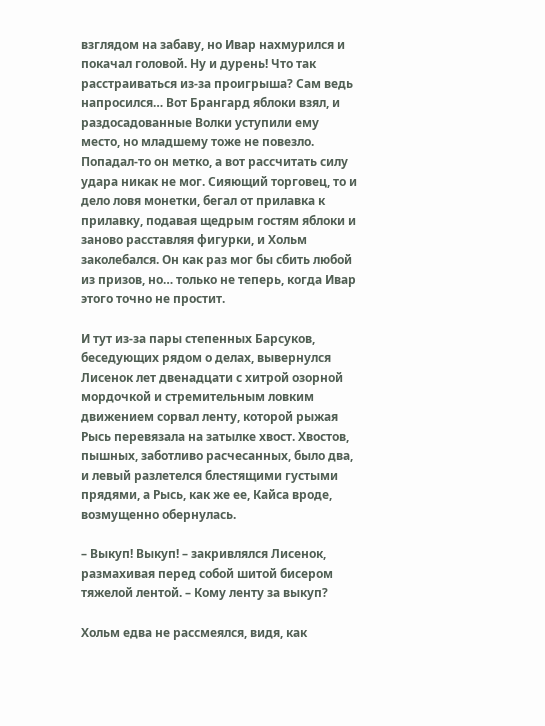взглядом на забаву, но Ивар нахмурился и покачал головой. Ну и дурень! Что так расстраиваться из-за проигрыша? Сам ведь напросился… Вот Брангард яблоки взял, и раздосадованные Волки уступили ему место, но младшему тоже не повезло. Попадал-то он метко, а вот рассчитать силу удара никак не мог. Сияющий торговец, то и дело ловя монетки, бегал от прилавка к прилавку, подавая щедрым гостям яблоки и заново расставляя фигурки, и Хольм заколебался. Он как раз мог бы сбить любой из призов, но… только не теперь, когда Ивар этого точно не простит.

И тут из-за пары степенных Барсуков, беседующих рядом о делах, вывернулся Лисенок лет двенадцати с хитрой озорной мордочкой и стремительным ловким движением сорвал ленту, которой рыжая Рысь перевязала на затылке хвост. Хвостов, пышных, заботливо расчесанных, было два, и левый разлетелся блестящими густыми прядями, а Рысь, как же ее, Кайса вроде, возмущенно обернулась.

– Выкуп! Выкуп! – закривлялся Лисенок, размахивая перед собой шитой бисером тяжелой лентой. – Кому ленту за выкуп?

Хольм едва не рассмеялся, видя, как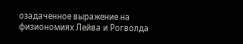озадаченное выражение на физиономиях Лейва и Рогволда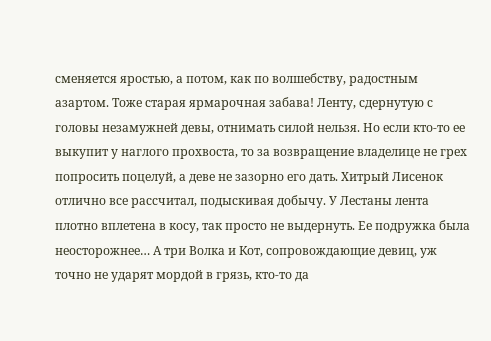сменяется яростью, а потом, как по волшебству, радостным азартом. Тоже старая ярмарочная забава! Ленту, сдернутую с головы незамужней девы, отнимать силой нельзя. Но если кто-то ее выкупит у наглого прохвоста, то за возвращение владелице не грех попросить поцелуй, а деве не зазорно его дать. Хитрый Лисенок отлично все рассчитал, подыскивая добычу. У Лестаны лента плотно вплетена в косу, так просто не выдернуть. Ее подружка была неосторожнее… А три Волка и Кот, сопровождающие девиц, уж точно не ударят мордой в грязь, кто-то да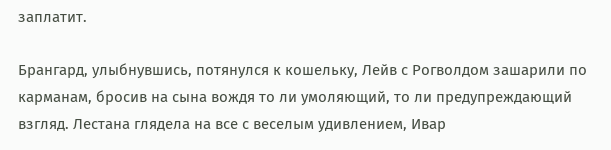заплатит.

Брангард, улыбнувшись, потянулся к кошельку, Лейв с Рогволдом зашарили по карманам, бросив на сына вождя то ли умоляющий, то ли предупреждающий взгляд. Лестана глядела на все с веселым удивлением, Ивар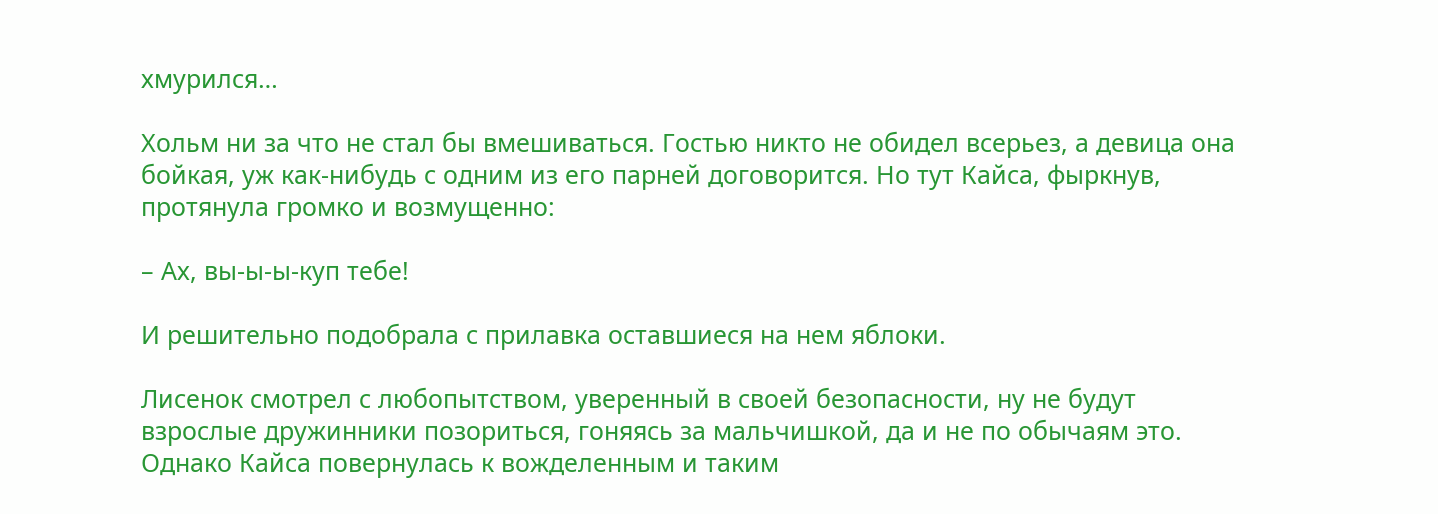хмурился…

Хольм ни за что не стал бы вмешиваться. Гостью никто не обидел всерьез, а девица она бойкая, уж как-нибудь с одним из его парней договорится. Но тут Кайса, фыркнув, протянула громко и возмущенно:

– Ах, вы-ы-ы-куп тебе!

И решительно подобрала с прилавка оставшиеся на нем яблоки.

Лисенок смотрел с любопытством, уверенный в своей безопасности, ну не будут взрослые дружинники позориться, гоняясь за мальчишкой, да и не по обычаям это. Однако Кайса повернулась к вожделенным и таким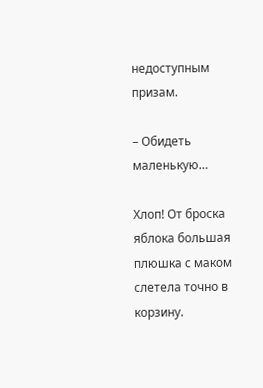недоступным призам.

– Обидеть маленькую…

Хлоп! От броска яблока большая плюшка с маком слетела точно в корзину.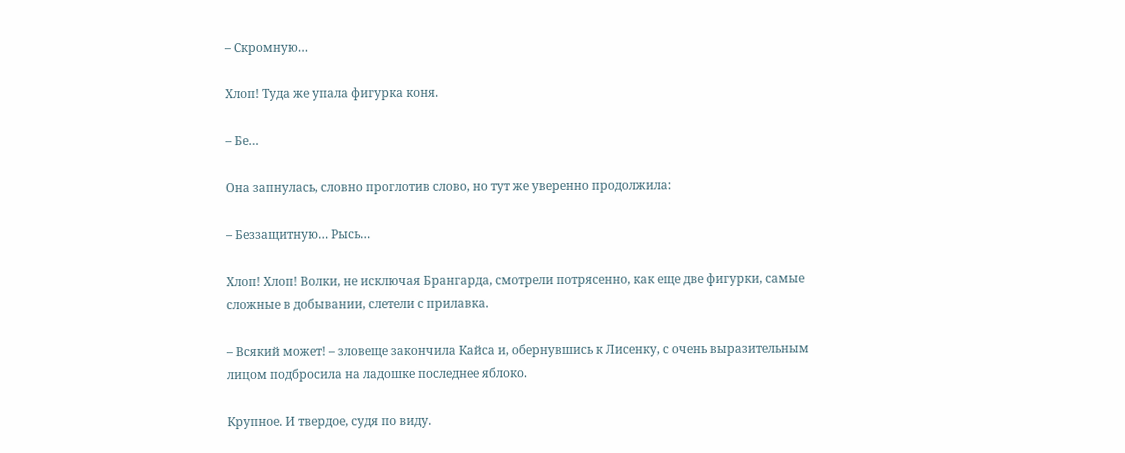– Скромную…

Хлоп! Туда же упала фигурка коня.

– Бе…

Она запнулась, словно проглотив слово, но тут же уверенно продолжила:

– Беззащитную… Рысь…

Хлоп! Хлоп! Волки, не исключая Брангарда, смотрели потрясенно, как еще две фигурки, самые сложные в добывании, слетели с прилавка.

– Всякий может! – зловеще закончила Кайса и, обернувшись к Лисенку, с очень выразительным лицом подбросила на ладошке последнее яблоко.

Крупное. И твердое, судя по виду.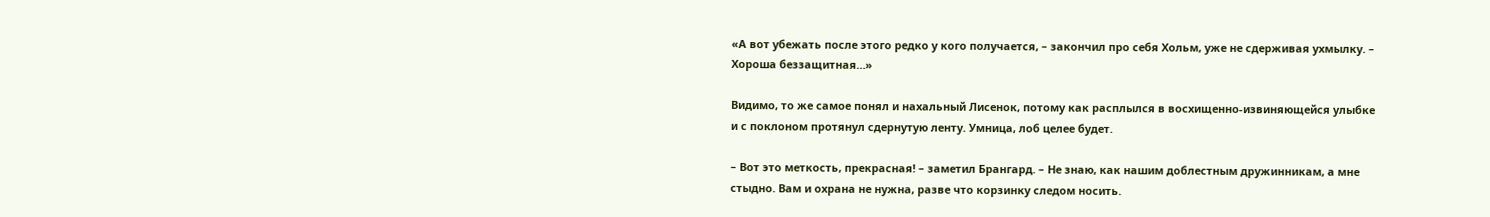«А вот убежать после этого редко у кого получается, – закончил про себя Хольм, уже не сдерживая ухмылку. – Хороша беззащитная…»

Видимо, то же самое понял и нахальный Лисенок, потому как расплылся в восхищенно-извиняющейся улыбке и с поклоном протянул сдернутую ленту. Умница, лоб целее будет.

– Вот это меткость, прекрасная! – заметил Брангард. – Не знаю, как нашим доблестным дружинникам, а мне стыдно. Вам и охрана не нужна, разве что корзинку следом носить.